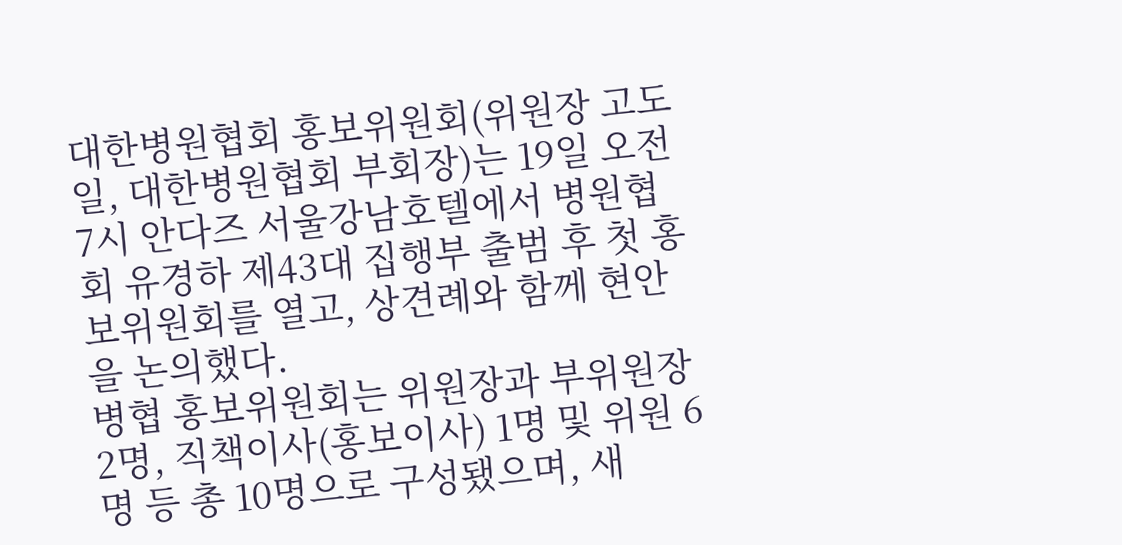대한병원협회 홍보위원회(위원장 고도일, 대한병원협회 부회장)는 19일 오전 7시 안다즈 서울강남호텔에서 병원협회 유경하 제43대 집행부 출범 후 첫 홍보위원회를 열고, 상견례와 함께 현안을 논의했다.
병협 홍보위원회는 위원장과 부위원장 2명, 직책이사(홍보이사) 1명 및 위원 6명 등 총 10명으로 구성됐으며, 새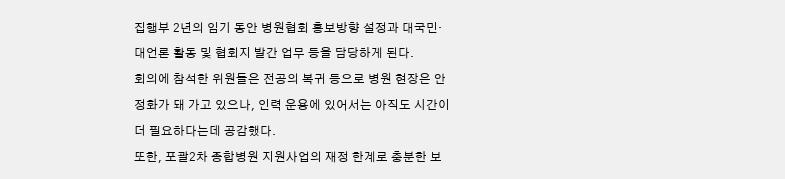집행부 2년의 임기 동안 병원협회 홍보방향 설정과 대국민·대언론 활동 및 협회지 발간 업무 등을 담당하게 된다.
회의에 참석한 위원들은 전공의 복귀 등으로 병원 현장은 안정화가 돼 가고 있으나, 인력 운용에 있어서는 아직도 시간이 더 필요하다는데 공감했다.
또한, 포괄2차 종합병원 지원사업의 재정 한계로 충분한 보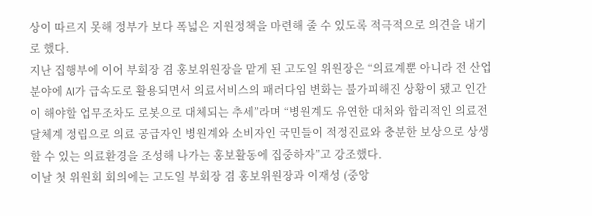상이 따르지 못해 정부가 보다 폭넓은 지원정책을 마련해 줄 수 있도록 적극적으로 의견을 내기로 했다.
지난 집행부에 이어 부회장 겸 홍보위원장을 맡게 된 고도일 위원장은 “의료계뿐 아니라 전 산업분야에 AI가 급속도로 활용되면서 의료서비스의 패러다임 변화는 불가피해진 상황이 됐고 인간이 해야할 업무조차도 로봇으로 대체되는 추세”라며 “병원계도 유연한 대처와 합리적인 의료전달체계 정립으로 의료 공급자인 병원계와 소비자인 국민들이 적정진료와 충분한 보상으로 상생할 수 있는 의료환경을 조성해 나가는 홍보활동에 집중하자”고 강조했다.
이날 첫 위원회 회의에는 고도일 부회장 겸 홍보위원장과 이재성 (중앙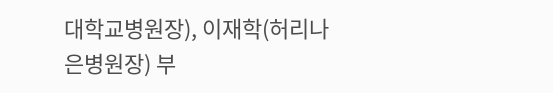대학교병원장), 이재학(허리나은병원장) 부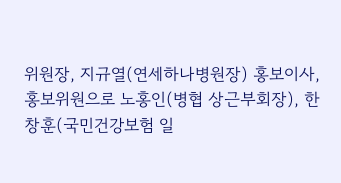위원장, 지규열(연세하나병원장) 홍보이사, 홍보위원으로 노홍인(병협 상근부회장), 한창훈(국민건강보험 일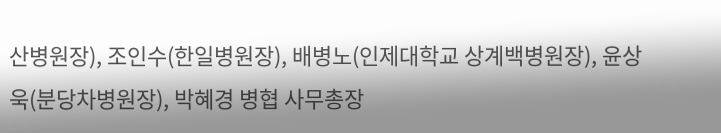산병원장), 조인수(한일병원장), 배병노(인제대학교 상계백병원장), 윤상욱(분당차병원장), 박혜경 병협 사무총장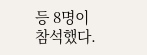등 8명이 참석했다.